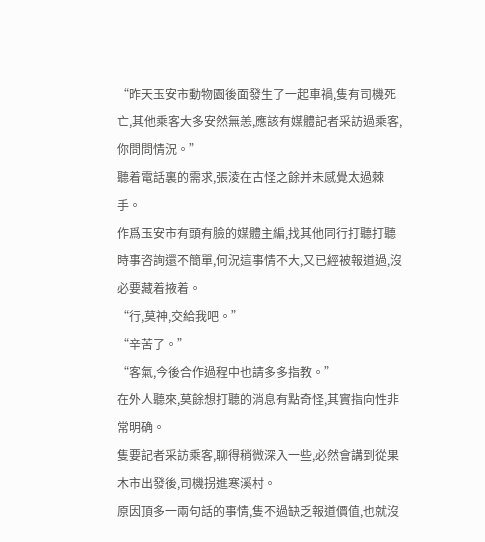“昨天玉安市動物園後面發生了一起車禍,隻有司機死亡,其他乘客大多安然無恙,應該有媒體記者采訪過乘客,你問問情況。”
聽着電話裏的需求,張淩在古怪之餘并未感覺太過棘手。
作爲玉安市有頭有臉的媒體主編,找其他同行打聽打聽時事咨詢還不簡單,何況這事情不大,又已經被報道過,沒必要藏着掖着。
“行,莫神,交給我吧。”
“辛苦了。”
“客氣,今後合作過程中也請多多指教。”
在外人聽來,莫餘想打聽的消息有點奇怪,其實指向性非常明确。
隻要記者采訪乘客,聊得稍微深入一些,必然會講到從果木市出發後,司機拐進寒溪村。
原因頂多一兩句話的事情,隻不過缺乏報道價值,也就沒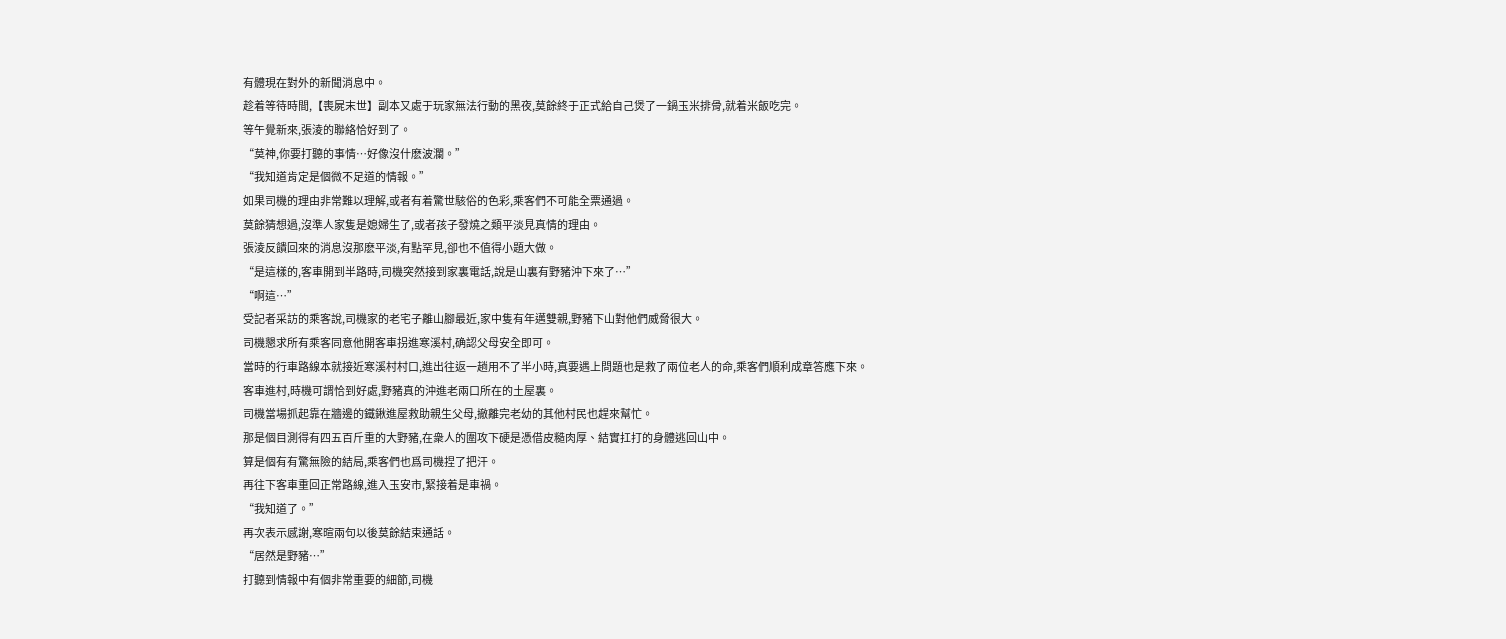有體現在對外的新聞消息中。
趁着等待時間,【喪屍末世】副本又處于玩家無法行動的黑夜,莫餘終于正式給自己煲了一鍋玉米排骨,就着米飯吃完。
等午覺新來,張淩的聯絡恰好到了。
“莫神,你要打聽的事情…好像沒什麽波瀾。”
“我知道肯定是個微不足道的情報。”
如果司機的理由非常難以理解,或者有着驚世駭俗的色彩,乘客們不可能全票通過。
莫餘猜想過,沒準人家隻是媳婦生了,或者孩子發燒之類平淡見真情的理由。
張淩反饋回來的消息沒那麽平淡,有點罕見,卻也不值得小題大做。
“是這樣的,客車開到半路時,司機突然接到家裏電話,說是山裏有野豬沖下來了…”
“啊這…”
受記者采訪的乘客說,司機家的老宅子離山腳最近,家中隻有年邁雙親,野豬下山對他們威脅很大。
司機懇求所有乘客同意他開客車拐進寒溪村,确認父母安全即可。
當時的行車路線本就接近寒溪村村口,進出往返一趟用不了半小時,真要遇上問題也是救了兩位老人的命,乘客們順利成章答應下來。
客車進村,時機可謂恰到好處,野豬真的沖進老兩口所在的土屋裏。
司機當場抓起靠在牆邊的鐵鍬進屋救助親生父母,撤離完老幼的其他村民也趕來幫忙。
那是個目測得有四五百斤重的大野豬,在衆人的圍攻下硬是憑借皮糙肉厚、結實扛打的身體逃回山中。
算是個有有驚無險的結局,乘客們也爲司機捏了把汗。
再往下客車重回正常路線,進入玉安市,緊接着是車禍。
“我知道了。”
再次表示感謝,寒暄兩句以後莫餘結束通話。
“居然是野豬…”
打聽到情報中有個非常重要的細節,司機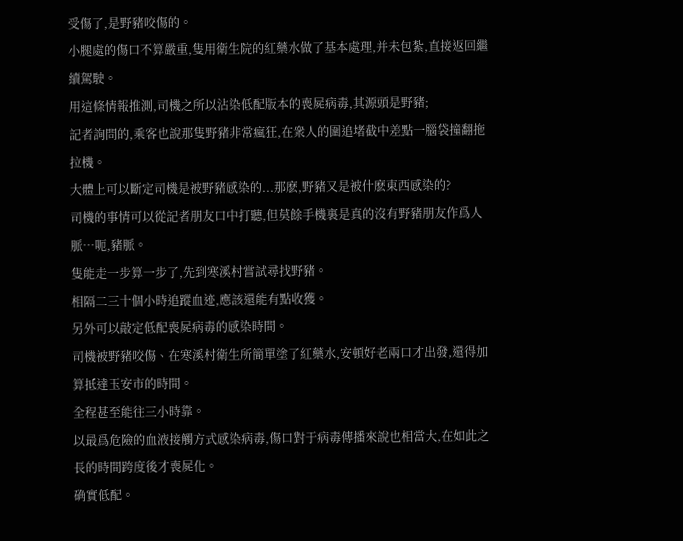受傷了,是野豬咬傷的。
小腿處的傷口不算嚴重,隻用衛生院的紅藥水做了基本處理,并未包紮,直接返回繼續駕駛。
用這條情報推測,司機之所以沾染低配版本的喪屍病毒,其源頭是野豬;
記者詢問的,乘客也說那隻野豬非常瘋狂,在衆人的圍追堵截中差點一腦袋撞翻拖拉機。
大體上可以斷定司機是被野豬感染的...那麽,野豬又是被什麽東西感染的?
司機的事情可以從記者朋友口中打聽,但莫餘手機裏是真的沒有野豬朋友作爲人脈…呃,豬脈。
隻能走一步算一步了,先到寒溪村嘗試尋找野豬。
相隔二三十個小時追蹤血迹,應該還能有點收獲。
另外可以敲定低配喪屍病毒的感染時間。
司機被野豬咬傷、在寒溪村衛生所簡單塗了紅藥水,安頓好老兩口才出發,還得加算抵達玉安市的時間。
全程甚至能往三小時靠。
以最爲危險的血液接觸方式感染病毒,傷口對于病毒傳播來說也相當大,在如此之長的時間跨度後才喪屍化。
确實低配。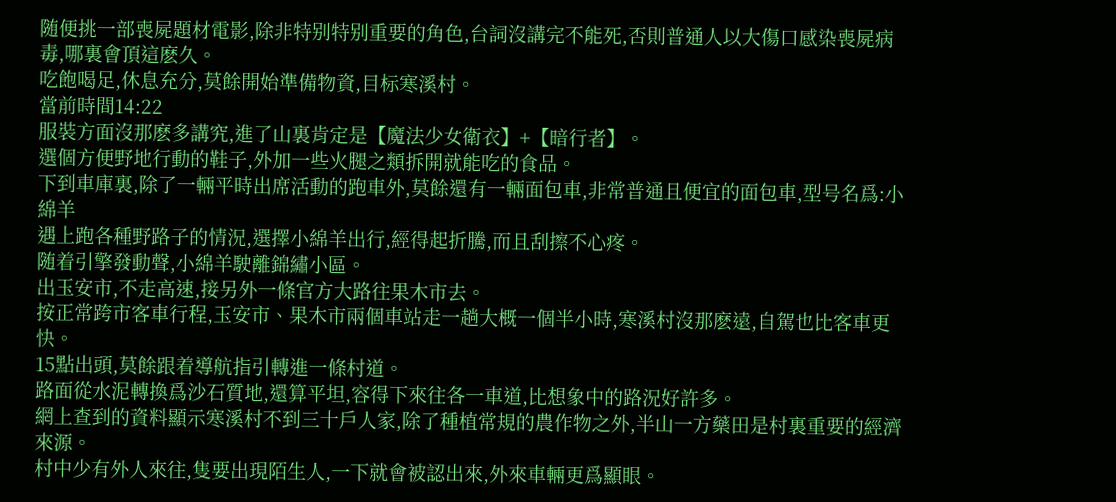随便挑一部喪屍題材電影,除非特别特别重要的角色,台詞沒講完不能死,否則普通人以大傷口感染喪屍病毒,哪裏會頂這麽久。
吃飽喝足,休息充分,莫餘開始準備物資,目标寒溪村。
當前時間14:22
服裝方面沒那麽多講究,進了山裏肯定是【魔法少女衛衣】+【暗行者】。
選個方便野地行動的鞋子,外加一些火腿之類拆開就能吃的食品。
下到車庫裏,除了一輛平時出席活動的跑車外,莫餘還有一輛面包車,非常普通且便宜的面包車,型号名爲:小綿羊
遇上跑各種野路子的情況,選擇小綿羊出行,經得起折騰,而且刮擦不心疼。
随着引擎發動聲,小綿羊駛離錦繡小區。
出玉安市,不走高速,接另外一條官方大路往果木市去。
按正常跨市客車行程,玉安市、果木市兩個車站走一趟大概一個半小時,寒溪村沒那麽遠,自駕也比客車更快。
15點出頭,莫餘跟着導航指引轉進一條村道。
路面從水泥轉換爲沙石質地,還算平坦,容得下來往各一車道,比想象中的路況好許多。
網上查到的資料顯示寒溪村不到三十戶人家,除了種植常規的農作物之外,半山一方藥田是村裏重要的經濟來源。
村中少有外人來往,隻要出現陌生人,一下就會被認出來,外來車輛更爲顯眼。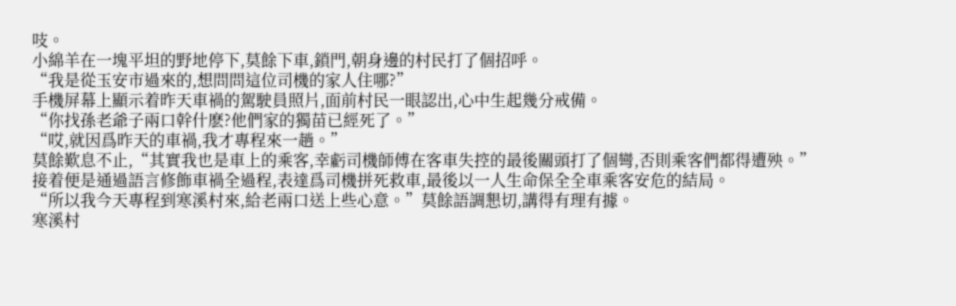吱。
小綿羊在一塊平坦的野地停下,莫餘下車,鎖門,朝身邊的村民打了個招呼。
“我是從玉安市過來的,想問問這位司機的家人住哪?”
手機屏幕上顯示着昨天車禍的駕駛員照片,面前村民一眼認出,心中生起幾分戒備。
“你找孫老爺子兩口幹什麽?他們家的獨苗已經死了。”
“哎,就因爲昨天的車禍,我才專程來一趟。”
莫餘歎息不止,“其實我也是車上的乘客,幸虧司機師傅在客車失控的最後關頭打了個彎,否則乘客們都得遭殃。”
接着便是通過語言修飾車禍全過程,表達爲司機拼死救車,最後以一人生命保全全車乘客安危的結局。
“所以我今天專程到寒溪村來,給老兩口送上些心意。”莫餘語調懇切,講得有理有據。
寒溪村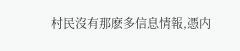村民沒有那麽多信息情報,憑内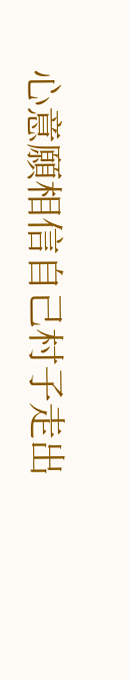心意願相信自己村子走出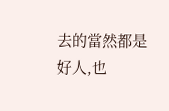去的當然都是好人,也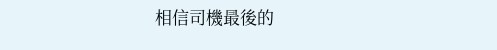相信司機最後的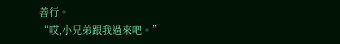善行。
“哎,小兄弟跟我過來吧。”